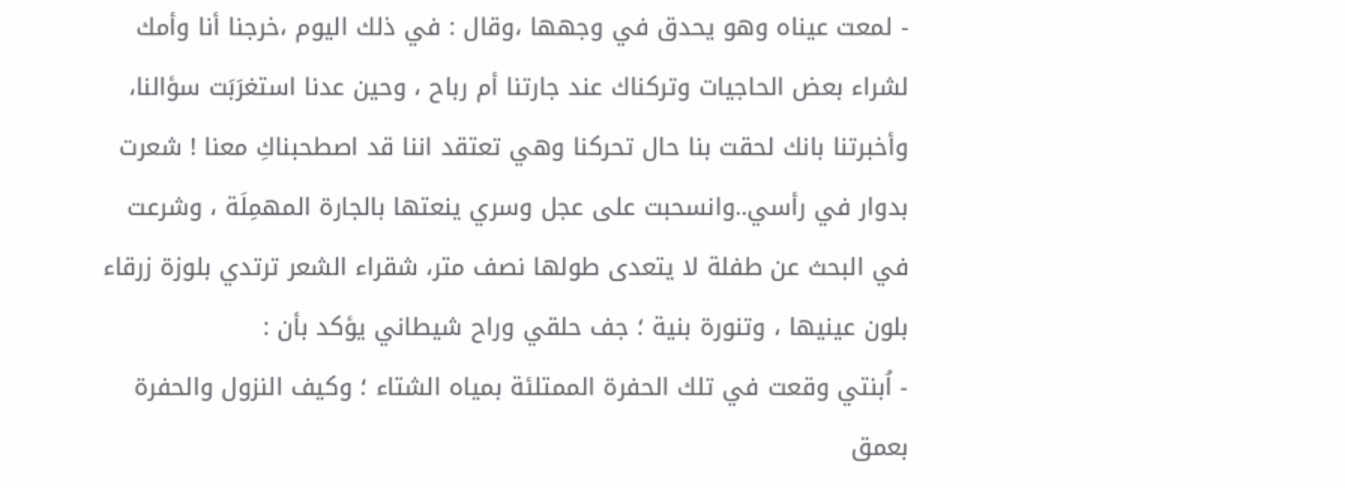- لمعت عيناه وهو يحدق في وجهها ،وقال : في ذلك اليوم ،خرجنا أنا وأمك لشراء بعض الحاجيات وتركناك عند جارتنا أم رباح ، وحين عدنا استغرَبَت سؤالنا، وأخبرتنا بانك لحقت بنا حال تحركنا وهي تعتقد اننا قد اصطحبناكِ معنا ! شعرت بدوار في رأسي..وانسحبت على عجل وسري ينعتها بالجارة المهمِلَة ، وشرعت في البحث عن طفلة لا يتعدى طولها نصف متر، شقراء الشعر ترتدي بلوزة زرقاء بلون عينيها ، وتنورة بنية ؛ جف حلقي وراح شيطاني يؤكد بأن :
- اُبنتي وقعت في تلك الحفرة الممتلئة بمياه الشتاء ؛ وكيف النزول والحفرة بعمق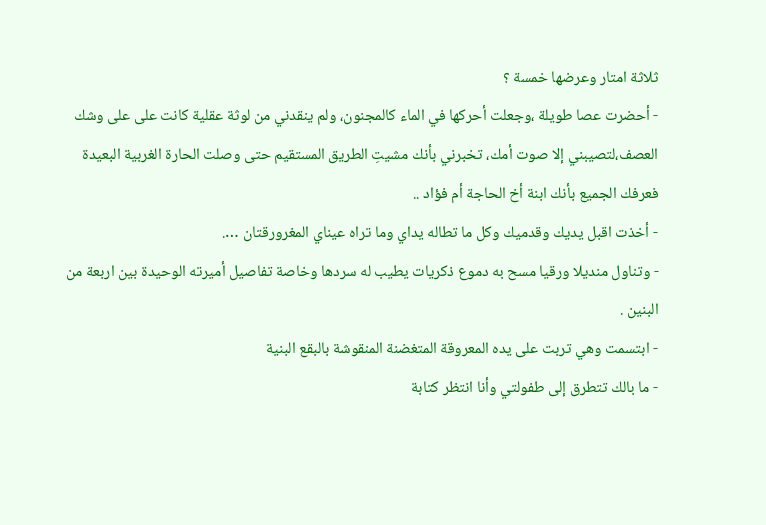ثلاثة امتار وعرضها خمسة ؟
- أحضرت عصا طويلة ،وجعلت أحركها في الماء كالمجنون، ولم ينقدني من لوثة عقلية كانت على على وشك العصف،لتصيبني إلا صوت أمك، تخبرني بأنك مشيتِ الطريق المستقيم حتى وصلت الحارة الغربية البعيدة فعرفك الجميع بأنك ابنة أخ الحاجة أم فؤاد ..
- أخذت اقبل يديك وقدميك وكل ما تطاله يداي وما تراه عيناي المغرورقتان ….
- وتناول منديلا ورقيا مسح به دموع ذكريات يطيب له سردها وخاصة تفاصيل أميرته الوحيدة بين اربعة من البنين .
- ابتسمت وهي تربت على يده المعروقة المتغضنة المنقوشة بالبقع البنية
- ما بالك تتطرق إلى طفولتي وأنا انتظر كتابة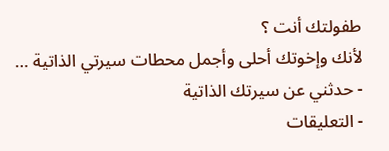طفولتك أنت ؟
لأنك وإخوتك أحلى وأجمل محطات سيرتي الذاتية …
- حدثني عن سيرتك الذاتية
- التعليقات